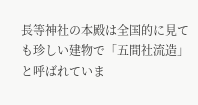長等神社の本殿は全国的に見ても珍しい建物で「五間社流造」と呼ばれていま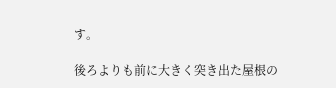す。

後ろよりも前に大きく突き出た屋根の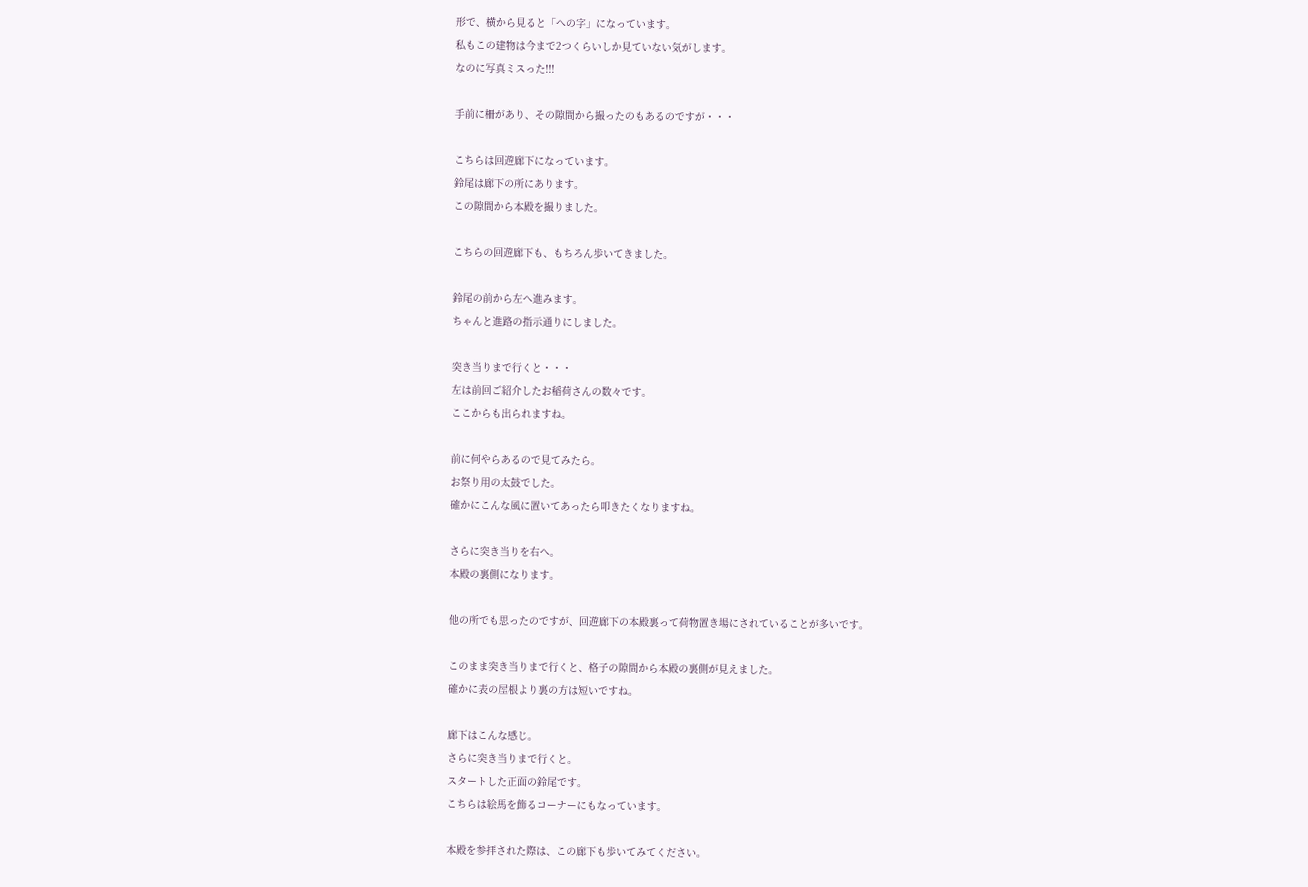形で、横から見ると「への字」になっています。
私もこの建物は今まで2つくらいしか見ていない気がします。
なのに写真ミスった!!!

手前に柵があり、その隙間から撮ったのもあるのですが・・・

こちらは回遊廊下になっています。
鈴尾は廊下の所にあります。
この隙間から本殿を撮りました。

こちらの回遊廊下も、もちろん歩いてきました。

鈴尾の前から左へ進みます。
ちゃんと進路の指示通りにしました。

突き当りまで行くと・・・
左は前回ご紹介したお稲荷さんの数々です。
ここからも出られますね。

前に何やらあるので見てみたら。
お祭り用の太鼓でした。
確かにこんな風に置いてあったら叩きたくなりますね。

さらに突き当りを右へ。
本殿の裏側になります。

他の所でも思ったのですが、回遊廊下の本殿裏って荷物置き場にされていることが多いです。

このまま突き当りまで行くと、格子の隙間から本殿の裏側が見えました。
確かに表の屋根より裏の方は短いですね。

廊下はこんな感じ。
さらに突き当りまで行くと。
スタートした正面の鈴尾です。
こちらは絵馬を飾るコーナーにもなっています。

本殿を参拝された際は、この廊下も歩いてみてください。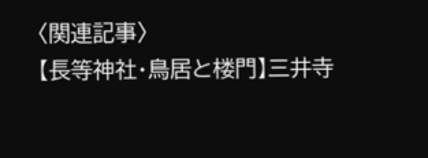〈関連記事〉
【長等神社・鳥居と楼門】三井寺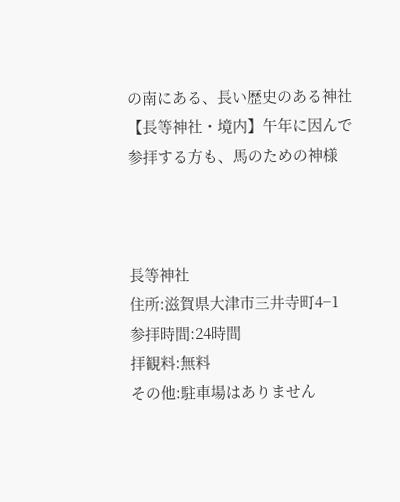の南にある、長い歴史のある神社
【長等神社・境内】午年に因んで参拝する方も、馬のための神様



長等神社
住所:滋賀県大津市三井寺町4−1
参拝時間:24時間
拝観料:無料
その他:駐車場はありません